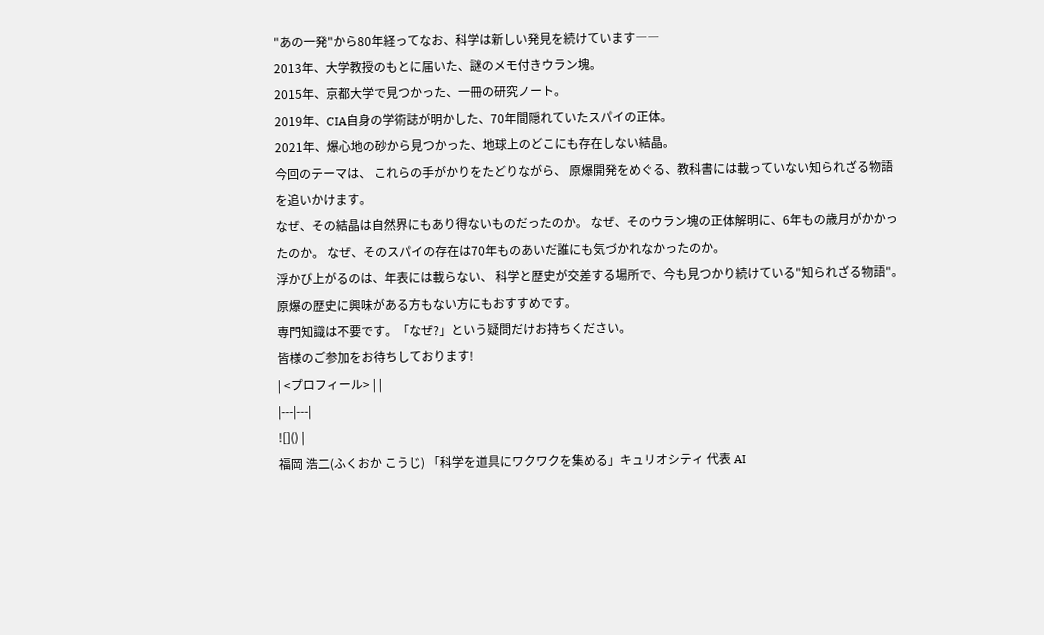"あの一発"から80年経ってなお、科学は新しい発見を続けています――
2013年、大学教授のもとに届いた、謎のメモ付きウラン塊。
2015年、京都大学で見つかった、一冊の研究ノート。
2019年、CIA自身の学術誌が明かした、70年間隠れていたスパイの正体。
2021年、爆心地の砂から見つかった、地球上のどこにも存在しない結晶。
今回のテーマは、 これらの手がかりをたどりながら、 原爆開発をめぐる、教科書には載っていない知られざる物語を追いかけます。
なぜ、その結晶は自然界にもあり得ないものだったのか。 なぜ、そのウラン塊の正体解明に、6年もの歳月がかかったのか。 なぜ、そのスパイの存在は70年ものあいだ誰にも気づかれなかったのか。
浮かび上がるのは、年表には載らない、 科学と歴史が交差する場所で、今も見つかり続けている"知られざる物語"。
原爆の歴史に興味がある方もない方にもおすすめです。
専門知識は不要です。「なぜ?」という疑問だけお持ちください。
皆様のご参加をお待ちしております!
| <プロフィール> | |
|---|---|
![]() |
福岡 浩二(ふくおか こうじ) 「科学を道具にワクワクを集める」キュリオシティ 代表 AI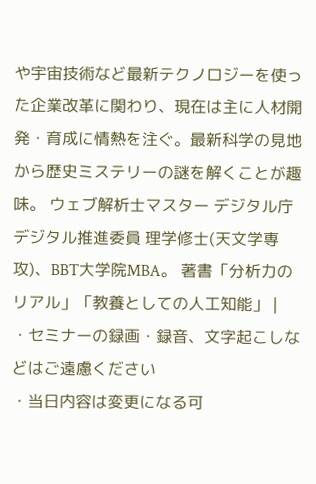や宇宙技術など最新テクノロジーを使った企業改革に関わり、現在は主に人材開発・育成に情熱を注ぐ。最新科学の見地から歴史ミステリーの謎を解くことが趣味。 ウェブ解析士マスター デジタル庁 デジタル推進委員 理学修士(天文学専攻)、BBT大学院MBA。 著書「分析力のリアル」「教養としての人工知能」 |
・セミナーの録画・録音、文字起こしなどはご遠慮ください
・当日内容は変更になる可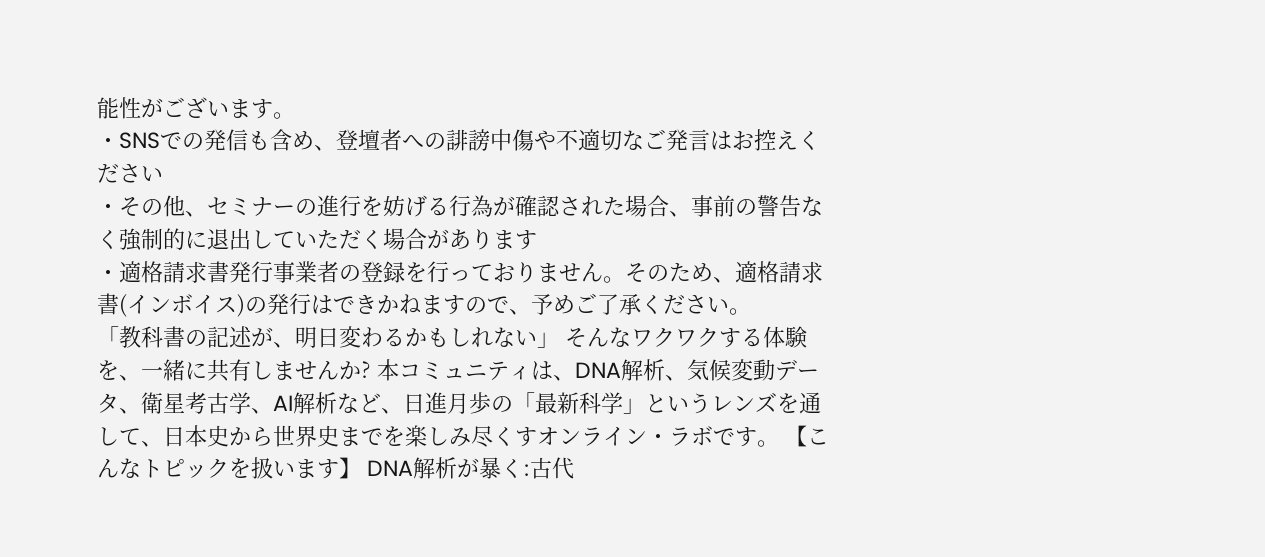能性がございます。
・SNSでの発信も含め、登壇者への誹謗中傷や不適切なご発言はお控えください
・その他、セミナーの進行を妨げる行為が確認された場合、事前の警告なく強制的に退出していただく場合があります
・適格請求書発行事業者の登録を行っておりません。そのため、適格請求書(インボイス)の発行はできかねますので、予めご了承ください。
「教科書の記述が、明日変わるかもしれない」 そんなワクワクする体験を、一緒に共有しませんか? 本コミュニティは、DNA解析、気候変動データ、衛星考古学、AI解析など、日進月歩の「最新科学」というレンズを通して、日本史から世界史までを楽しみ尽くすオンライン・ラボです。 【こんなトピックを扱います】 DNA解析が暴く:古代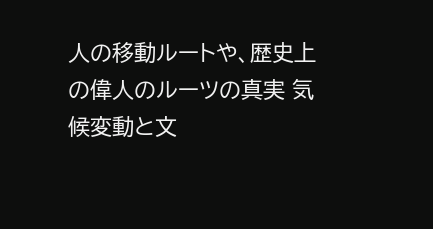人の移動ルートや、歴史上の偉人のルーツの真実 気候変動と文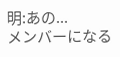明:あの...
メンバーになる